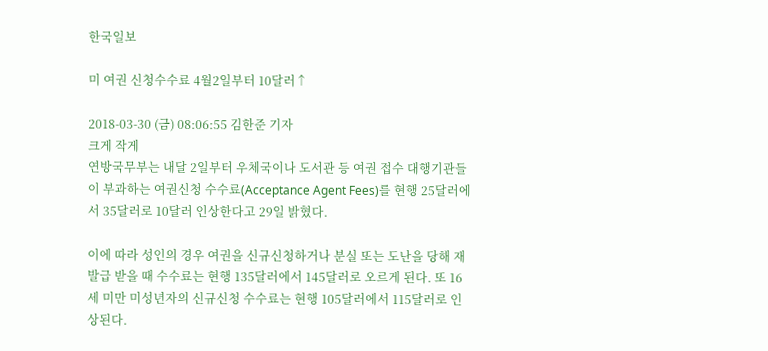한국일보

미 여권 신청수수료 4월2일부터 10달러↑

2018-03-30 (금) 08:06:55 김한준 기자
크게 작게
연방국무부는 내달 2일부터 우체국이나 도서관 등 여권 접수 대행기관들이 부과하는 여권신청 수수료(Acceptance Agent Fees)를 현행 25달러에서 35달러로 10달러 인상한다고 29일 밝혔다.

이에 따라 성인의 경우 여권을 신규신청하거나 분실 또는 도난을 당해 재발급 받을 때 수수료는 현행 135달러에서 145달러로 오르게 된다. 또 16세 미만 미성년자의 신규신청 수수료는 현행 105달러에서 115달러로 인상된다.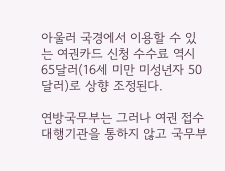아울러 국경에서 이용할 수 있는 여권카드 신청 수수료 역시 65달러(16세 미만 미성년자 50달러)로 상향 조정된다.

연방국무부는 그러나 여권 접수 대행기관을 통하지 않고 국무부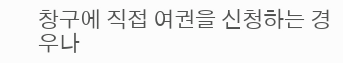창구에 직접 여권을 신청하는 경우나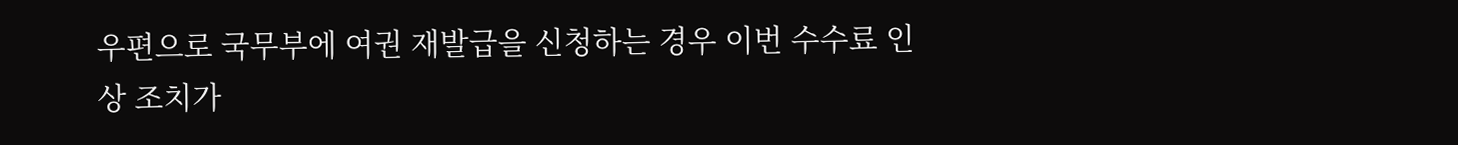우편으로 국무부에 여권 재발급을 신청하는 경우 이번 수수료 인상 조치가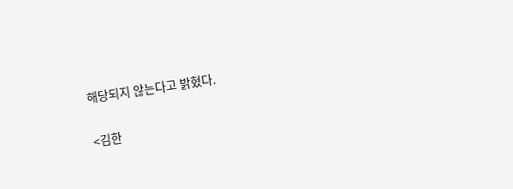해당되지 않는다고 밝혔다.

<김한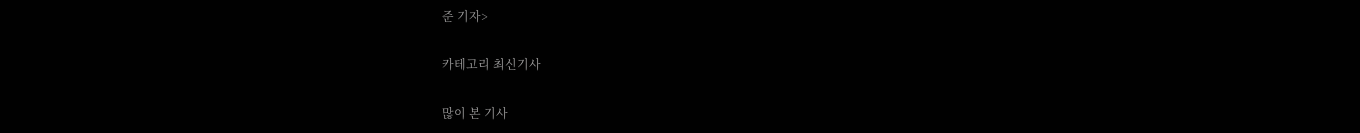준 기자>

카테고리 최신기사

많이 본 기사